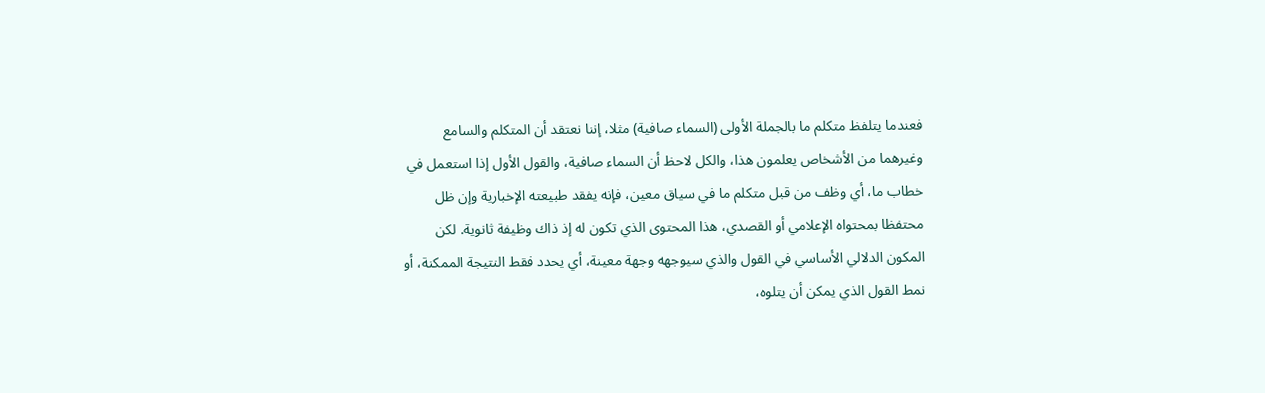فعندما يتلفظ متكلم ما بالجملة الأولى (السماء صافية) مثلا، إننا نعتقد أن المتكلم والسامع وغيرهما من الأشخاص يعلمون هذا، والكل لاحظ أن السماء صافية، والقول الأول إذا استعمل في خطاب ما، أي وظف من قبل متكلم ما في سياق معين، فإنه يفقد طبيعته الإخبارية وإن ظل محتفظا بمحتواه الإعلامي أو القصدي، هذا المحتوى الذي تكون له إذ ذاك وظيفة ثانوية. لكن المكون الدلالي الأساسي في القول والذي سيوجهه وجهة معينة، أي يحدد فقط النتيجة الممكنة، أو نمط القول الذي يمكن أن يتلوه،